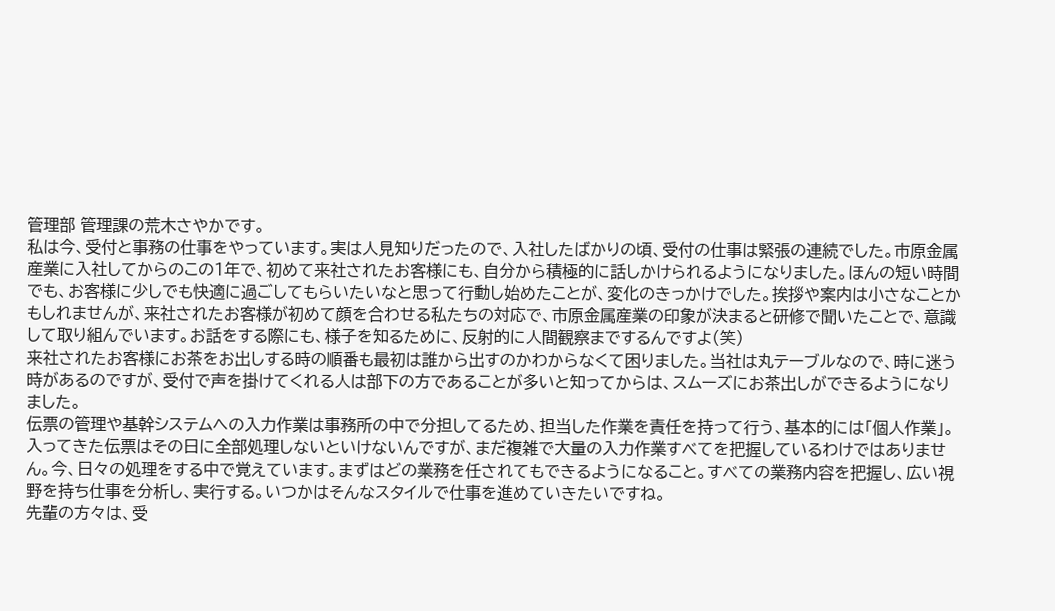管理部 管理課の荒木さやかです。
私は今、受付と事務の仕事をやっています。実は人見知りだったので、入社したばかりの頃、受付の仕事は緊張の連続でした。市原金属産業に入社してからのこの1年で、初めて来社されたお客様にも、自分から積極的に話しかけられるようになりました。ほんの短い時間でも、お客様に少しでも快適に過ごしてもらいたいなと思って行動し始めたことが、変化のきっかけでした。挨拶や案内は小さなことかもしれませんが、来社されたお客様が初めて顔を合わせる私たちの対応で、市原金属産業の印象が決まると研修で聞いたことで、意識して取り組んでいます。お話をする際にも、様子を知るために、反射的に人間観察までするんですよ(笑)
来社されたお客様にお茶をお出しする時の順番も最初は誰から出すのかわからなくて困りました。当社は丸テーブルなので、時に迷う時があるのですが、受付で声を掛けてくれる人は部下の方であることが多いと知ってからは、スムーズにお茶出しができるようになりました。
伝票の管理や基幹システムへの入力作業は事務所の中で分担してるため、担当した作業を責任を持って行う、基本的には「個人作業」。入ってきた伝票はその日に全部処理しないといけないんですが、まだ複雑で大量の入力作業すべてを把握しているわけではありません。今、日々の処理をする中で覚えています。まずはどの業務を任されてもできるようになること。すべての業務内容を把握し、広い視野を持ち仕事を分析し、実行する。いつかはそんなスタイルで仕事を進めていきたいですね。
先輩の方々は、受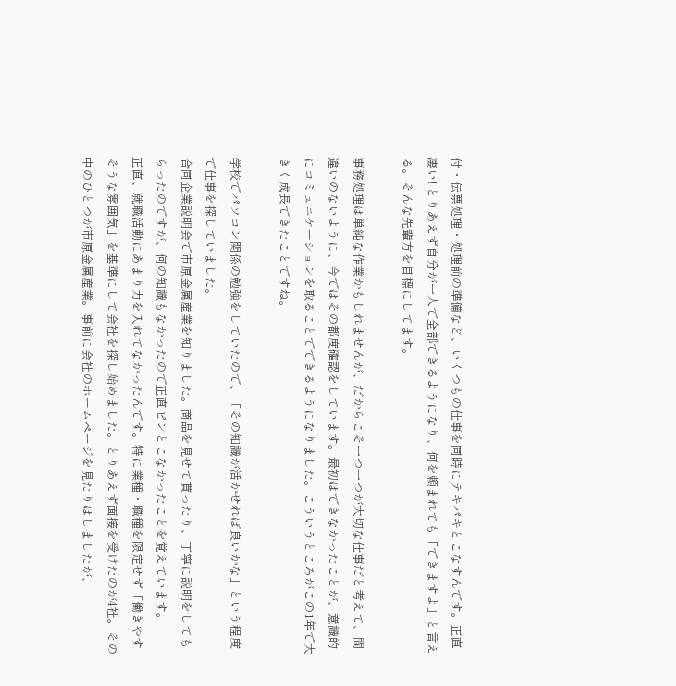付・伝票処理・処理前の準備など、いくつもの仕事を同時にテキパキとこなすんです。正直凄い! とりあえず自分が一人で全部できるようになり、何を頼まれても「できますよ」と言える。そんな先輩方を目標にしてます。

事務処理は単純な作業かもしれませんが、だからこそ一つ一つが大切な仕事だと考えて、間違いのないように、今ではその都度確認をしています。最初はできなかったことが、意識的にコミュニケーションを取ることでできるようになりました。こういうところがこの1年で大きく成長できたことですね。

学校でパソコン関係の勉強をしていたので、「その知識が活かせれば良いかな」という程度で仕事を探していました。
合同企業説明会で市原金属産業を知りました。商品を見せて貰ったり、丁寧に説明をしてもらったのですが、何の知識もなかったので正直ピンとこなかったことを覚えています。
正直、就職活動にあまり力を入れてなかったんです。特に業種・職種を限定せず「働きやすそうな雰囲気」を基準にして会社を探し始めました。とりあえず面接を受けたのが4社。その中のひとつが市原金属産業。事前に会社のホームページを見たりはしましたが、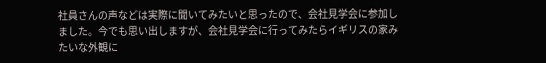社員さんの声などは実際に聞いてみたいと思ったので、会社見学会に参加しました。今でも思い出しますが、会社見学会に行ってみたらイギリスの家みたいな外観に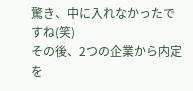驚き、中に入れなかったですね(笑)
その後、2つの企業から内定を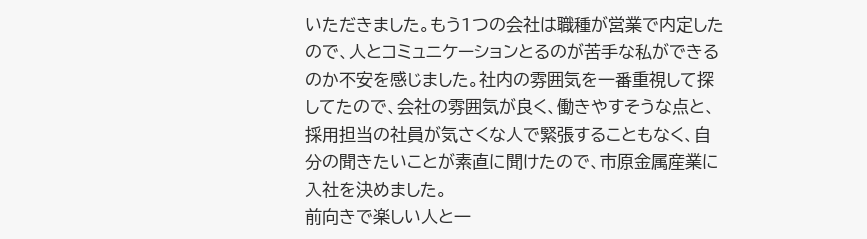いただきました。もう1つの会社は職種が営業で内定したので、人とコミュニケーションとるのが苦手な私ができるのか不安を感じました。社内の雰囲気を一番重視して探してたので、会社の雰囲気が良く、働きやすそうな点と、採用担当の社員が気さくな人で緊張することもなく、自分の聞きたいことが素直に聞けたので、市原金属産業に入社を決めました。
前向きで楽しい人と一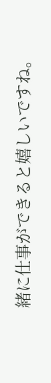緒に仕事ができると嬉しいですね。